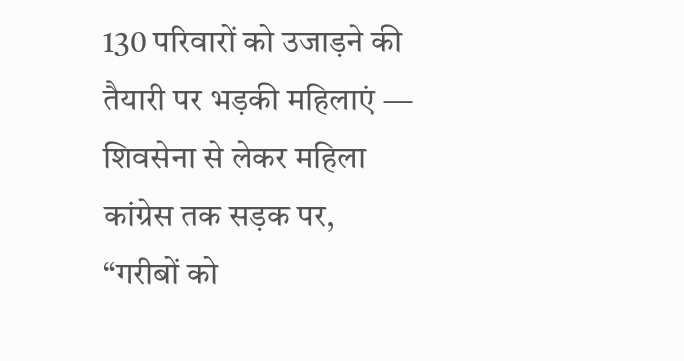130 परिवारों को उजाड़ने की तैयारी पर भड़की महिलाएं — शिवसेना से लेकर महिला कांग्रेस तक सड़क पर, “गरीबों को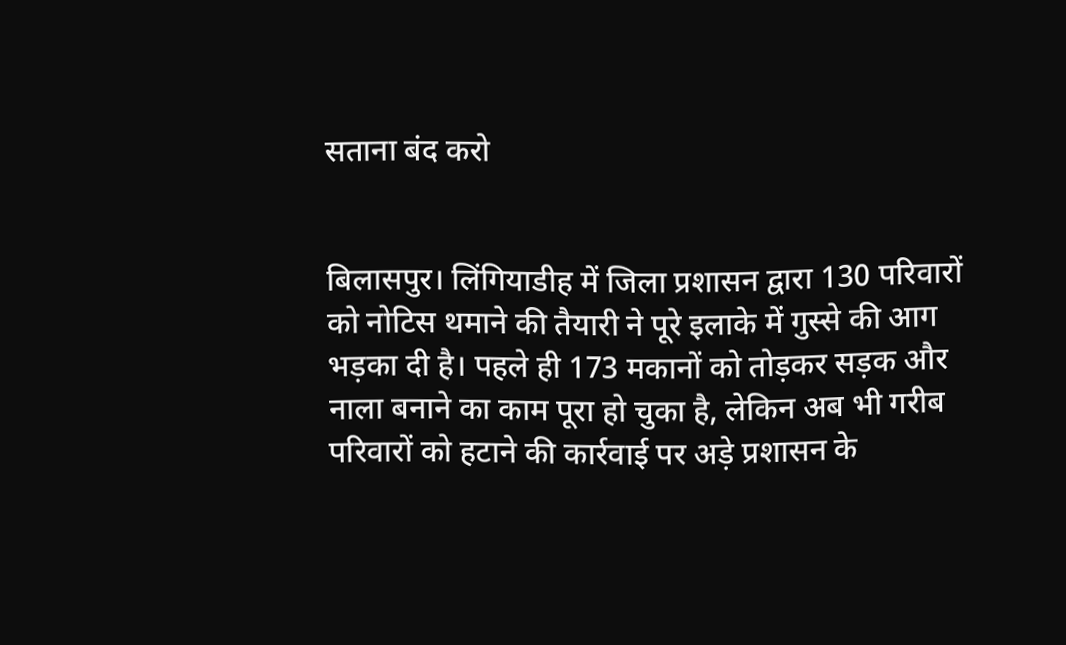सताना बंद करो


बिलासपुर। लिंगियाडीह में जिला प्रशासन द्वारा 130 परिवारों को नोटिस थमाने की तैयारी ने पूरे इलाके में गुस्से की आग भड़का दी है। पहले ही 173 मकानों को तोड़कर सड़क और नाला बनाने का काम पूरा हो चुका है, लेकिन अब भी गरीब परिवारों को हटाने की कार्रवाई पर अड़े प्रशासन के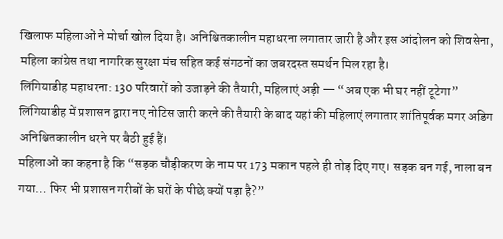खिलाफ महिलाओं ने मोर्चा खोल दिया है। अनिश्चितकालीन महाधरना लगातार जारी है और इस आंदोलन को शिवसेना, महिला कांग्रेस तथा नागरिक सुरक्षा मंच सहित कई संगठनों का जबरदस्त समर्थन मिल रहा है।
लिंगियाडीह महाधरना: 130 परिवारों को उजाड़ने की तैयारी, महिलाएं अड़ी — “अब एक भी घर नहीं टूटेगा”
लिंगियाडीह में प्रशासन द्वारा नए नोटिस जारी करने की तैयारी के बाद यहां की महिलाएं लगातार शांतिपूर्वक मगर अडिग अनिश्चितकालीन धरने पर बैठी हुई हैं।
महिलाओं का कहना है कि “सड़क चौड़ीकरण के नाम पर 173 मकान पहले ही तोड़ दिए गए। सड़क बन गई, नाला बन गया… फिर भी प्रशासन गरीबों के घरों के पीछे क्यों पड़ा है?”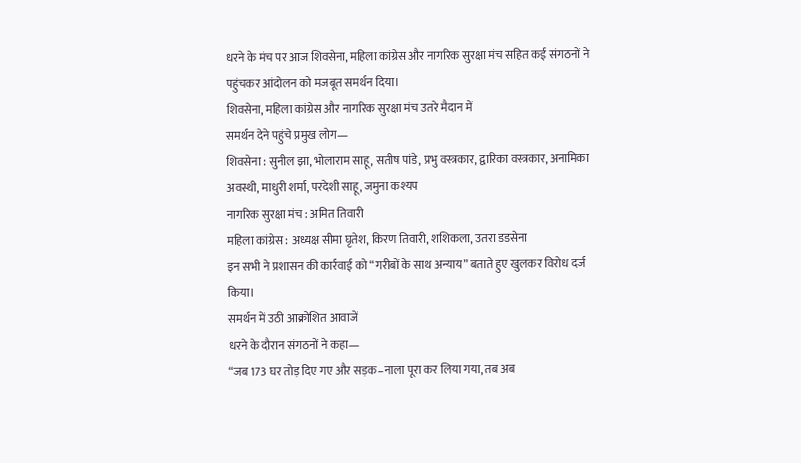धरने के मंच पर आज शिवसेना, महिला कांग्रेस और नागरिक सुरक्षा मंच सहित कई संगठनों ने पहुंचकर आंदोलन को मजबूत समर्थन दिया।
शिवसेना, महिला कांग्रेस और नागरिक सुरक्षा मंच उतरे मैदान में
समर्थन देने पहुंचे प्रमुख लोग—
शिवसेना : सुनील झा, भोलाराम साहू, सतीष पांडे, प्रभु वस्त्रकार, द्वारिका वस्त्रकार, अनामिका अवस्थी, माधुरी शर्मा, परदेशी साहू, जमुना कश्यप
नागरिक सुरक्षा मंच : अमित तिवारी
महिला कांग्रेस : अध्यक्ष सीमा घृतेश, किरण तिवारी, शशिकला, उतरा डडसेना
इन सभी ने प्रशासन की कार्रवाई को “गरीबों के साथ अन्याय” बताते हुए खुलकर विरोध दर्ज किया।
समर्थन में उठी आक्रोशित आवाजें
धरने के दौरान संगठनों ने कहा—
“जब 173 घर तोड़ दिए गए और सड़क–नाला पूरा कर लिया गया, तब अब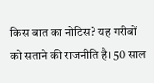किस बात का नोटिस? यह गरीबों को सताने की राजनीति है। 50 साल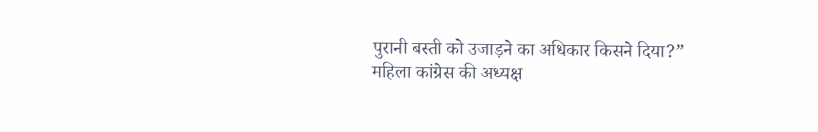पुरानी बस्ती को उजाड़ने का अधिकार किसने दिया?”
महिला कांग्रेस की अध्यक्ष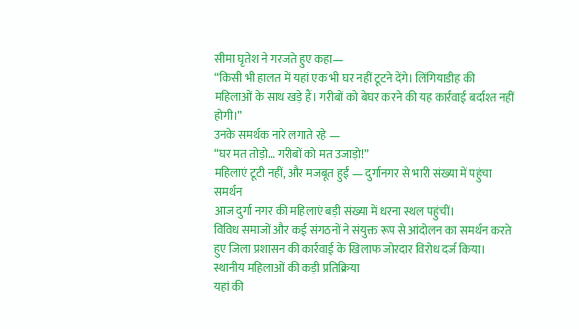सीमा घृतेश ने गरजते हुए कहा—
“किसी भी हालत में यहां एक भी घर नहीं टूटने देंगे। लिंगियाडीह की महिलाओं के साथ खड़े हैं। गरीबों को बेघर करने की यह कार्रवाई बर्दाश्त नहीं होगी।”
उनके समर्थक नारे लगाते रहे —
“घर मत तोड़ो… गरीबों को मत उजाड़ो!”
महिलाएं टूटी नहीं, और मजबूत हुईं — दुर्गानगर से भारी संख्या में पहुंचा समर्थन
आज दुर्गा नगर की महिलाएं बड़ी संख्या में धरना स्थल पहुंचीं।
विविध समाजों और कई संगठनों ने संयुक्त रूप से आंदोलन का समर्थन करते हुए जिला प्रशासन की कार्रवाई के खिलाफ जोरदार विरोध दर्ज किया।
स्थानीय महिलाओं की कड़ी प्रतिक्रिया
यहां की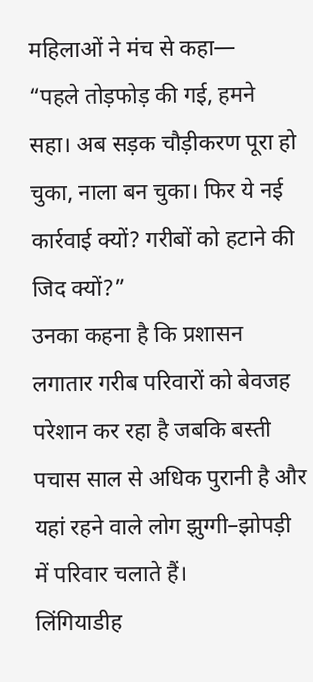महिलाओं ने मंच से कहा—
“पहले तोड़फोड़ की गई, हमने सहा। अब सड़क चौड़ीकरण पूरा हो चुका, नाला बन चुका। फिर ये नई कार्रवाई क्यों? गरीबों को हटाने की जिद क्यों?”
उनका कहना है कि प्रशासन लगातार गरीब परिवारों को बेवजह परेशान कर रहा है जबकि बस्ती पचास साल से अधिक पुरानी है और यहां रहने वाले लोग झुग्गी–झोपड़ी में परिवार चलाते हैं।
लिंगियाडीह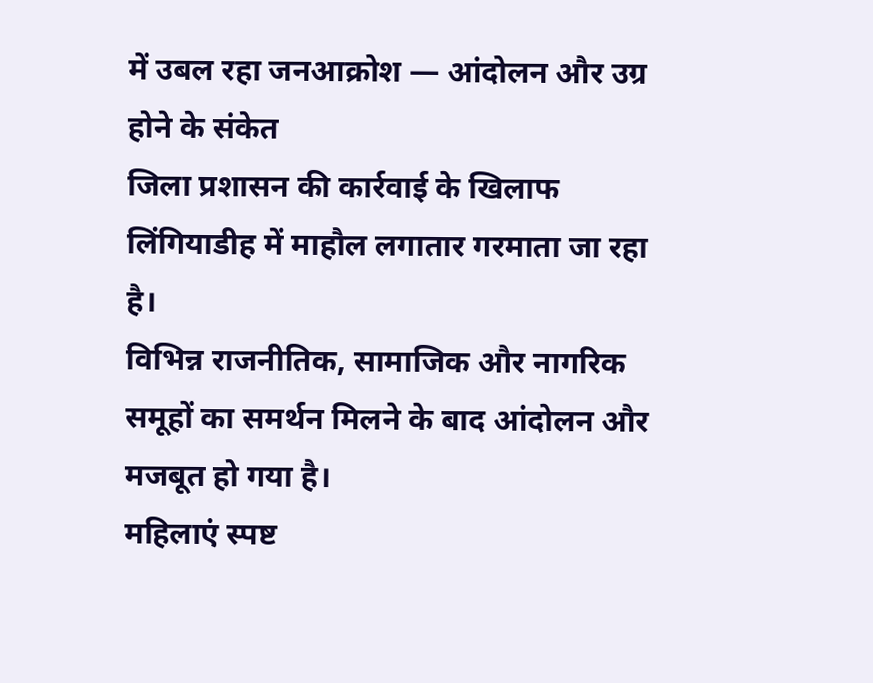में उबल रहा जनआक्रोश — आंदोलन और उग्र होने के संकेत
जिला प्रशासन की कार्रवाई के खिलाफ लिंगियाडीह में माहौल लगातार गरमाता जा रहा है।
विभिन्न राजनीतिक, सामाजिक और नागरिक समूहों का समर्थन मिलने के बाद आंदोलन और मजबूत हो गया है।
महिलाएं स्पष्ट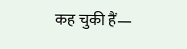कह चुकी हैं—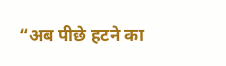“अब पीछे हटने का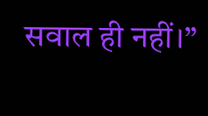सवाल ही नहीं।”